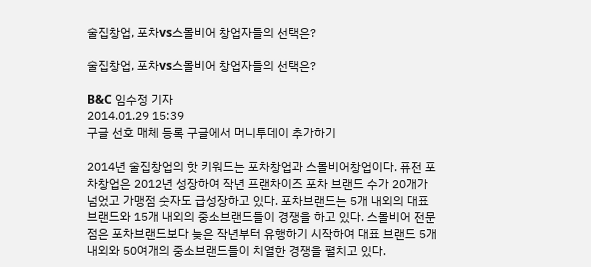술집창업, 포차vs스몰비어 창업자들의 선택은?

술집창업, 포차vs스몰비어 창업자들의 선택은?

B&C 임수정 기자
2014.01.29 15:39
구글 선호 매체 등록 구글에서 머니투데이 추가하기

2014년 술집창업의 핫 키워드는 포차창업과 스몰비어창업이다. 퓨전 포차창업은 2012년 성장하여 작년 프랜차이즈 포차 브랜드 수가 20개가 넘었고 가맹점 숫자도 급성장하고 있다. 포차브랜드는 5개 내외의 대표브랜드와 15개 내외의 중소브랜드들이 경쟁을 하고 있다. 스몰비어 전문점은 포차브랜드보다 늦은 작년부터 유행하기 시작하여 대표 브랜드 5개 내외와 50여개의 중소브랜드들이 치열한 경쟁을 펼치고 있다.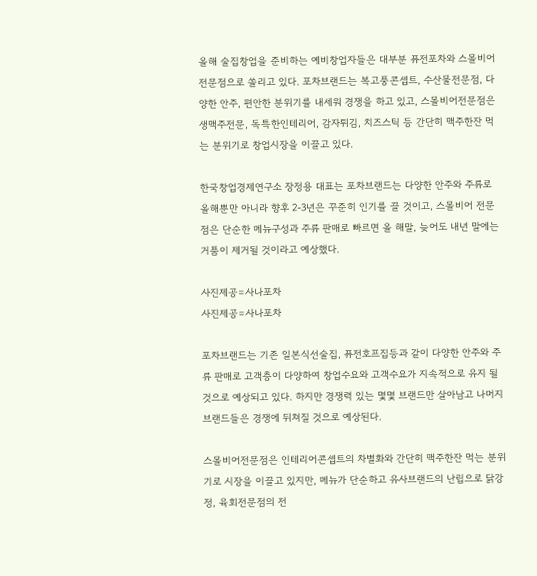올해 술집창업을 준비하는 예비창업자들은 대부분 퓨전포차와 스몰비어전문점으로 쏠리고 있다. 포차브랜드는 복고풍콘셉트, 수산물전문점, 다양한 안주, 편안한 분위기를 내세워 경쟁을 하고 있고, 스몰비어전문점은 생맥주전문, 독특한인테리어, 감자튀김, 치즈스틱 등 간단히 맥주한잔 먹는 분위기로 창업시장을 이끌고 있다.

한국창업경제연구소 장정용 대표는 포차브랜드는 다양한 안주와 주류로 올해뿐만 아니라 향후 2-3년은 꾸준히 인기를 끌 것이고, 스몰비어 전문점은 단순한 메뉴구성과 주류 판매로 빠르면 올 해말, 늦어도 내년 말에는 거품이 제거될 것이라고 예상했다.

사진제공=사나포차
사진제공=사나포차

포차브랜드는 기존 일본식선술집, 퓨전호프집등과 같이 다양한 안주와 주류 판매로 고객층이 다양하여 창업수요와 고객수요가 지속적으로 유지 될 것으로 예상되고 있다. 하지만 경쟁력 있는 몇몇 브랜드만 살아남고 나머지 브랜드들은 경쟁에 뒤쳐질 것으로 예상된다.

스몰비어전문점은 인테리어콘셉트의 차별화와 간단히 맥주한잔 먹는 분위기로 시장을 이끌고 있지만, 메뉴가 단순하고 유사브랜드의 난립으로 닭강정, 육회전문점의 전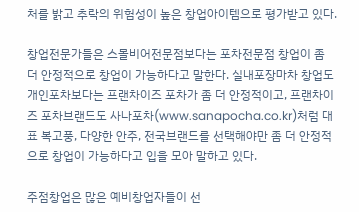처를 밝고 추락의 위험성이 높은 창업아이템으로 평가받고 있다.

창업전문가들은 스몰비어전문점보다는 포차전문점 창업이 좀 더 안정적으로 창업이 가능하다고 말한다. 실내포장마차 창업도 개인포차보다는 프랜차이즈 포차가 좀 더 안정적이고, 프랜차이즈 포차브랜드도 사나포차(www.sanapocha.co.kr)처럼 대표 복고풍, 다양한 안주, 전국브랜드를 선택해야만 좀 더 안정적으로 창업이 가능하다고 입을 모아 말하고 있다.

주점창업은 많은 예비창업자들이 선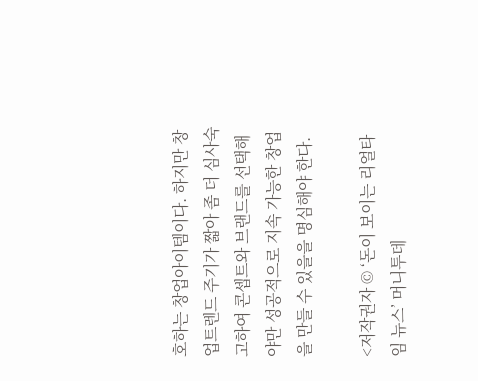호하는 창업아이템이다. 하지만 창업트렌드 주기가 짧아 좀 더 심사숙고하여 콘셉트와 브랜드를 선택해야만 성공적으로 지속 가능한 창업을 만들 수 있을을 명심해야 한다.

<저작권자 © ‘돈이 보이는 리얼타임 뉴스’ 머니투데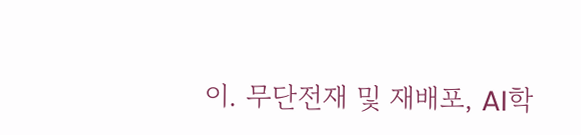이. 무단전재 및 재배포, AI학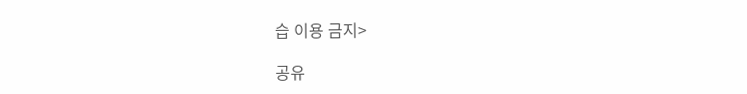습 이용 금지>

공유